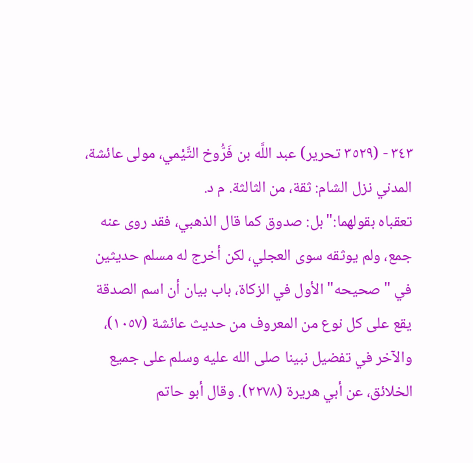٣٤٣ - (٣٥٢٩ تحرير) عبد اللَّه بن فَرُّوخ التَّيْمي، مولى عائشة، المدني نزل الشام: ثقة، من الثالثة. م د.
تعقباه بقولهما:"بل: صدوق كما قال الذهبي، فقد روى عنه جمع، ولم يوثقه سوى العجلي، لكن أخرج له مسلم حديثين في "صحيحه" الأول في الزكاة، باب بيان أن اسم الصدقة يقع على كل نوع من المعروف من حديث عائشة (١٠٥٧)، والآخر في تفضيل نبينا صلى الله عليه وسلم على جميع الخلائق، عن أبي هريرة (٢٢٧٨). وقال أبو حاتم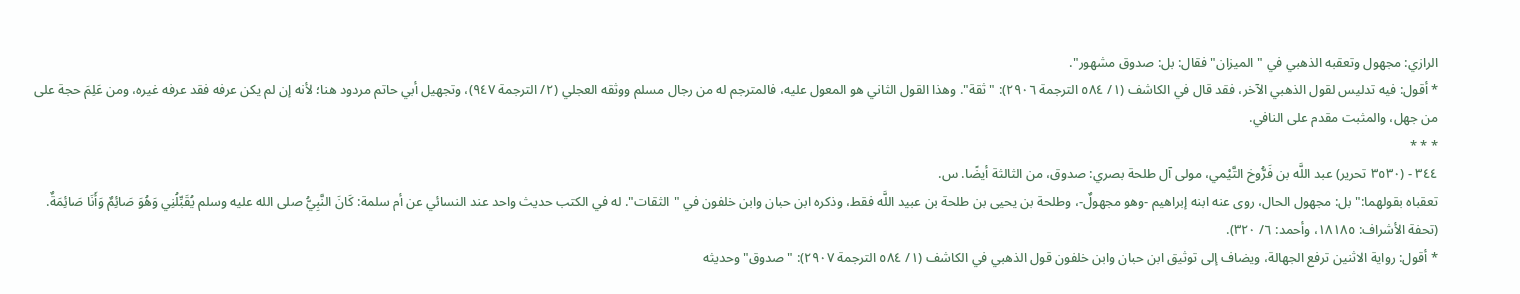الرازي: مجهول وتعقبه الذهبي في "الميزان" فقال: بل: صدوق مشهور".
* أقول: فيه تدليس لقول الذهبي الآخر، فقد قال في الكاشف (١/ ٥٨٤ الترجمة ٢٩٠٦): "ثقة". وهذا القول الثاني هو المعول عليه، فالمترجم له من رجال مسلم ووثقه العجلي (٢/ الترجمة ٩٤٧)، وتجهيل أبي حاتم مردود هنا؛ لأنه إن لم يكن عرفه فقد عرفه غيره، ومن عَلِمَ حجة على من جهل، والمثبت مقدم على النافي.
* * *
٣٤٤ - (٣٥٣٠ تحرير) عبد اللَّه بن فَرُّوخ التَّيْمي، مولى آل طلحة بصري: صدوق، من الثالثة أيضًا. س.
تعقباه بقولهما:"بل: مجهول الحال، روى عنه ابنه إبراهيم -وهو مجهولٌ-، وطلحة بن يحيى بن طلحة بن عبيد اللَّه فقط، وذكره ابن حبان وابن خلفون في "الثقات". له في الكتب حديث واحد عند النسائي عن أم سلمة: كَانَ النَّبِيُّ صلى الله عليه وسلم يُقَبِّلُنِي وَهُوَ صَائِمٌ وَأَنَا صَائِمَةٌ. (تحفة الأشراف: ١٨١٨٥، وأحمد: ٦/ ٣٢٠).
* أقول: رواية الاثنين ترفع الجهالة، ويضاف إلى توثيق ابن حبان وابن خلفون قول الذهبي في الكاشف (١/ ٥٨٤ الترجمة ٢٩٠٧): "صدوق" وحديثه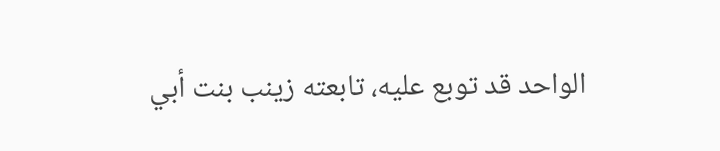الواحد قد توبع عليه، تابعته زينب بنت أبي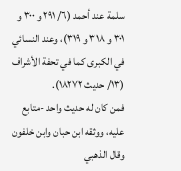سلمة عند أحمد (٦/ ٢٩١ و ٣٠٠ و ٣٠١ و ٣١٨ و ٣١٩)، وعند النسائي في الكبرى كما في تحفة الأشراف (١٣/ حديث ١٨٢٧٢).
فمن كان له حديث واحد -متابع عليه، ووثقه ابن حبان وابن خلفون وقال الذهبي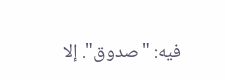فيه: "صدوق". إلا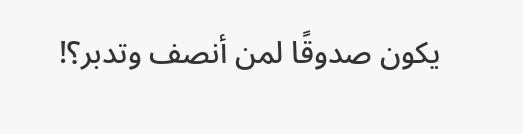يكون صدوقًا لمن أنصف وتدبر؟!